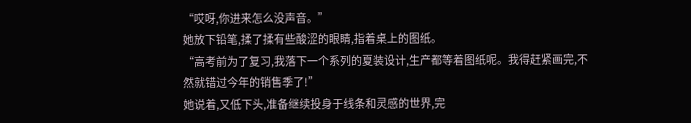“哎呀,你进来怎么没声音。”
她放下铅笔,揉了揉有些酸涩的眼睛,指着桌上的图纸。
“高考前为了复习,我落下一个系列的夏装设计,生产都等着图纸呢。我得赶紧画完,不然就错过今年的销售季了!”
她说着,又低下头,准备继续投身于线条和灵感的世界,完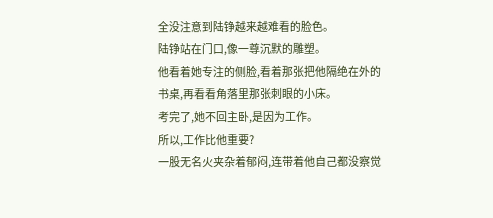全没注意到陆铮越来越难看的脸色。
陆铮站在门口,像一尊沉默的雕塑。
他看着她专注的侧脸,看着那张把他隔绝在外的书桌,再看看角落里那张刺眼的小床。
考完了,她不回主卧,是因为工作。
所以,工作比他重要?
一股无名火夹杂着郁闷,连带着他自己都没察觉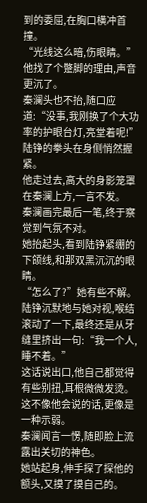到的委屈,在胸口横冲首撞。
“光线这么暗,伤眼睛。”他找了个蹩脚的理由,声音更沉了。
秦澜头也不抬,随口应道:“没事,我刚换了个大功率的护眼台灯,亮堂着呢!”
陆铮的拳头在身侧悄然握紧。
他走过去,高大的身影笼罩在秦澜上方,一言不发。
秦澜画完最后一笔,终于察觉到气氛不对。
她抬起头,看到陆铮紧绷的下颌线,和那双黑沉沉的眼睛。
“怎么了?”她有些不解。
陆铮沉默地与她对视,喉结滚动了一下,最终还是从牙缝里挤出一句:“我一个人,睡不着。”
这话说出口,他自己都觉得有些别扭,耳根微微发烫。这不像他会说的话,更像是一种示弱。
秦澜闻言一愣,随即脸上流露出关切的神色。
她站起身,伸手探了探他的额头,又摸了摸自己的。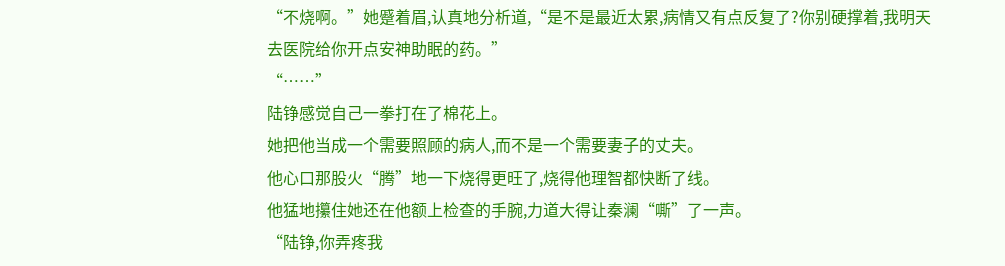“不烧啊。”她蹙着眉,认真地分析道,“是不是最近太累,病情又有点反复了?你别硬撑着,我明天去医院给你开点安神助眠的药。”
“……”
陆铮感觉自己一拳打在了棉花上。
她把他当成一个需要照顾的病人,而不是一个需要妻子的丈夫。
他心口那股火“腾”地一下烧得更旺了,烧得他理智都快断了线。
他猛地攥住她还在他额上检查的手腕,力道大得让秦澜“嘶”了一声。
“陆铮,你弄疼我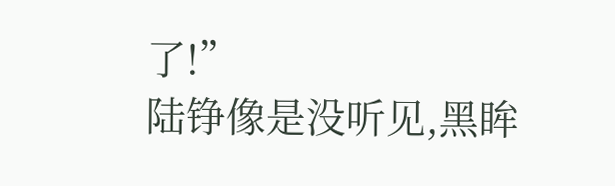了!”
陆铮像是没听见,黑眸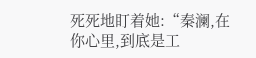死死地盯着她:“秦澜,在你心里,到底是工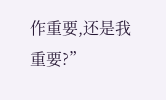作重要,还是我重要?”